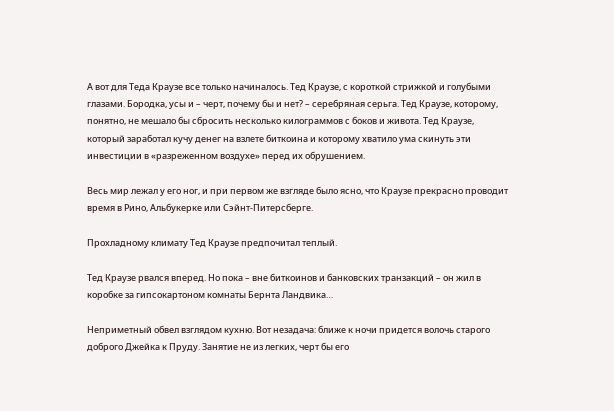А вот для Теда Краузе все только начиналось. Тед Краузе, с короткой стрижкой и голубыми глазами. Бородка, усы и – черт, почему бы и нет? – серебряная серьга. Тед Краузе, которому, понятно, не мешало бы сбросить несколько килограммов с боков и живота. Тед Краузе, который заработал кучу денег на взлете биткоина и которому хватило ума скинуть эти инвестиции в «разреженном воздухе» перед их обрушением.

Весь мир лежал у его ног, и при первом же взгляде было ясно, что Краузе прекрасно проводит время в Рино, Альбукерке или Сэйнт-Питерсберге.

Прохладному климату Тед Краузе предпочитал теплый.

Тед Краузе рвался вперед. Но пока – вне биткоинов и банковских транзакций – он жил в коробке за гипсокартоном комнаты Бернта Ландвика…

Неприметный обвел взглядом кухню. Вот незадача: ближе к ночи придется волочь старого доброго Джейка к Пруду. Занятие не из легких, черт бы его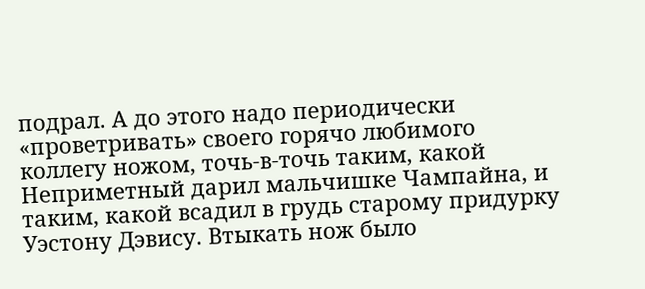подрал. А до этого надо периодически «проветривать» своего горячо любимого коллегу ножом, точь-в-точь таким, какой Неприметный дарил мальчишке Чампайна, и таким, какой всадил в грудь старому придурку Уэстону Дэвису. Втыкать нож было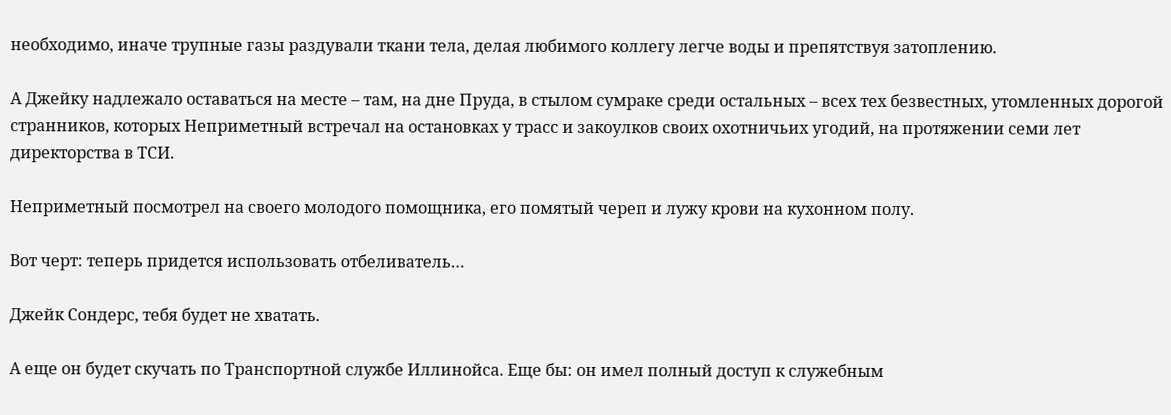необходимо, иначе трупные газы раздували ткани тела, делая любимого коллегу легче воды и препятствуя затоплению.

А Джейку надлежало оставаться на месте – там, на дне Пруда, в стылом сумраке среди остальных – всех тех безвестных, утомленных дорогой странников, которых Неприметный встречал на остановках у трасс и закоулков своих охотничьих угодий, на протяжении семи лет директорства в ТСИ.

Неприметный посмотрел на своего молодого помощника, его помятый череп и лужу крови на кухонном полу.

Вот черт: теперь придется использовать отбеливатель…

Джейк Сондерс, тебя будет не хватать.

А еще он будет скучать по Транспортной службе Иллинойса. Еще бы: он имел полный доступ к служебным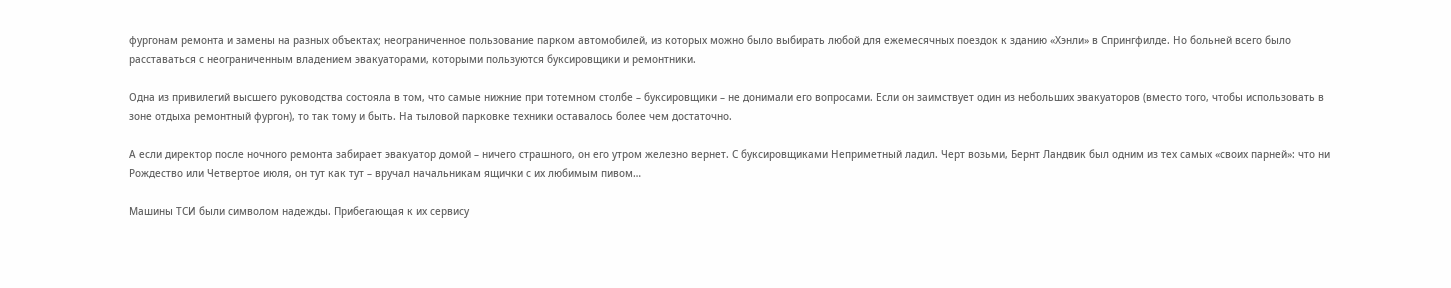фургонам ремонта и замены на разных объектах; неограниченное пользование парком автомобилей, из которых можно было выбирать любой для ежемесячных поездок к зданию «Хэнли» в Спрингфилде. Но больней всего было расставаться с неограниченным владением эвакуаторами, которыми пользуются буксировщики и ремонтники.

Одна из привилегий высшего руководства состояла в том, что самые нижние при тотемном столбе – буксировщики – не донимали его вопросами. Если он заимствует один из небольших эвакуаторов (вместо того, чтобы использовать в зоне отдыха ремонтный фургон), то так тому и быть. На тыловой парковке техники оставалось более чем достаточно.

А если директор после ночного ремонта забирает эвакуатор домой – ничего страшного, он его утром железно вернет. С буксировщиками Неприметный ладил. Черт возьми, Бернт Ландвик был одним из тех самых «своих парней»: что ни Рождество или Четвертое июля, он тут как тут – вручал начальникам ящички с их любимым пивом…

Машины ТСИ были символом надежды. Прибегающая к их сервису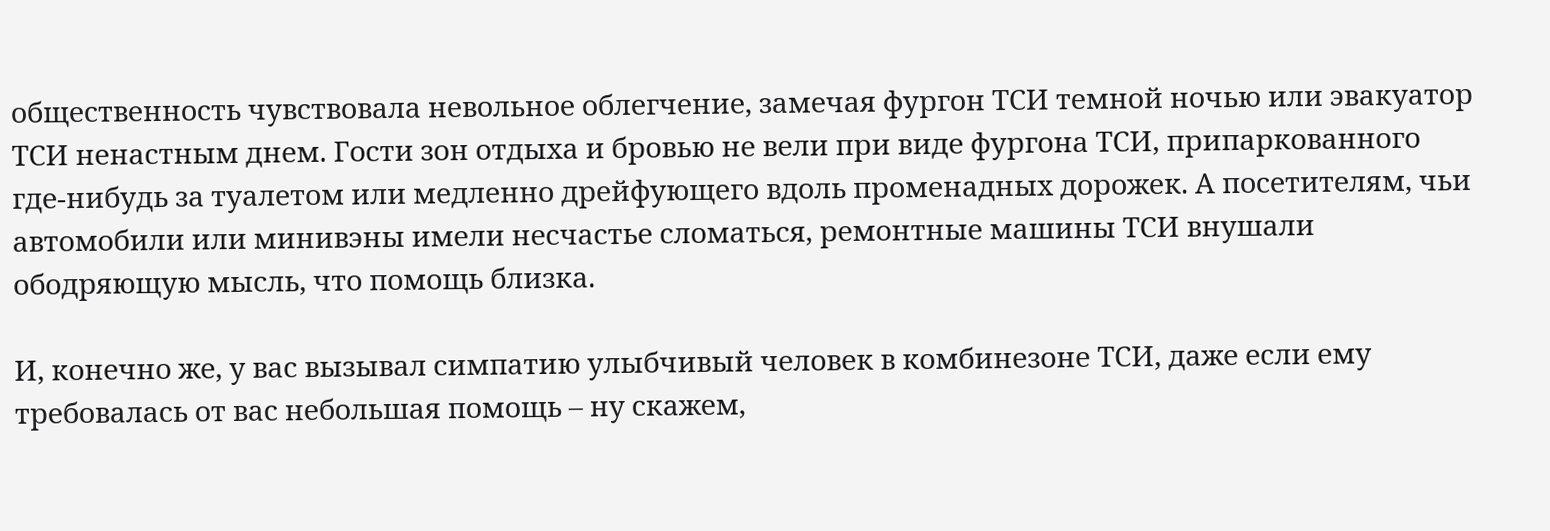общественность чувствовала невольное облегчение, замечая фургон ТСИ темной ночью или эвакуатор ТСИ ненастным днем. Гости зон отдыха и бровью не вели при виде фургона ТСИ, припаркованного где-нибудь за туалетом или медленно дрейфующего вдоль променадных дорожек. А посетителям, чьи автомобили или минивэны имели несчастье сломаться, ремонтные машины ТСИ внушали ободряющую мысль, что помощь близка.

И, конечно же, у вас вызывал симпатию улыбчивый человек в комбинезоне ТСИ, даже если ему требовалась от вас небольшая помощь – ну скажем,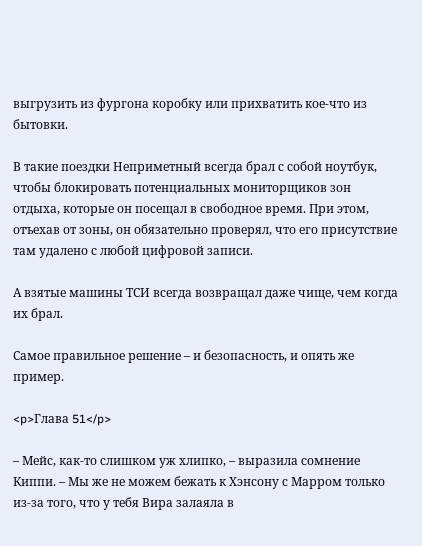выгрузить из фургона коробку или прихватить кое-что из бытовки.

В такие поездки Неприметный всегда брал с собой ноутбук, чтобы блокировать потенциальных мониторщиков зон отдыха, которые он посещал в свободное время. При этом, отъехав от зоны, он обязательно проверял, что его присутствие там удалено с любой цифровой записи.

А взятые машины ТСИ всегда возвращал даже чище, чем когда их брал.

Самое правильное решение – и безопасность, и опять же пример.

<p>Глава 51</p>

– Мейс, как-то слишком уж хлипко, – выразила сомнение Киппи. – Мы же не можем бежать к Хэнсону с Марром только из-за того, что у тебя Вира залаяла в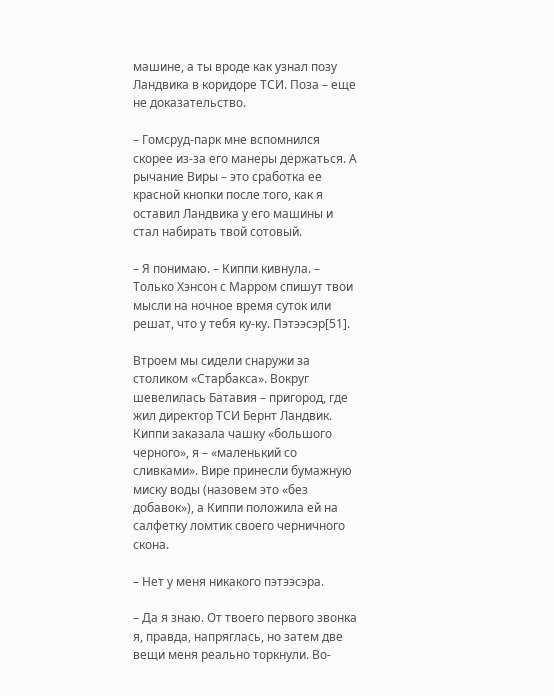машине, а ты вроде как узнал позу Ландвика в коридоре ТСИ. Поза – еще не доказательство.

– Гомсруд-парк мне вспомнился скорее из-за его манеры держаться. А рычание Виры – это сработка ее красной кнопки после того, как я оставил Ландвика у его машины и стал набирать твой сотовый.

– Я понимаю. – Киппи кивнула. – Только Хэнсон с Марром спишут твои мысли на ночное время суток или решат, что у тебя ку-ку. Пэтээсэр[51].

Втроем мы сидели снаружи за столиком «Старбакса». Вокруг шевелилась Батавия – пригород, где жил директор ТСИ Бернт Ландвик. Киппи заказала чашку «большого черного», я – «маленький со сливками». Вире принесли бумажную миску воды (назовем это «без добавок»), а Киппи положила ей на салфетку ломтик своего черничного скона.

– Нет у меня никакого пэтээсэра.

– Да я знаю. От твоего первого звонка я, правда, напряглась, но затем две вещи меня реально торкнули. Во-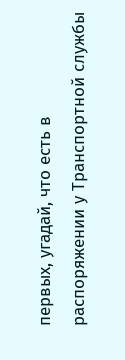первых, угадай, что есть в распоряжении у Транспортной службы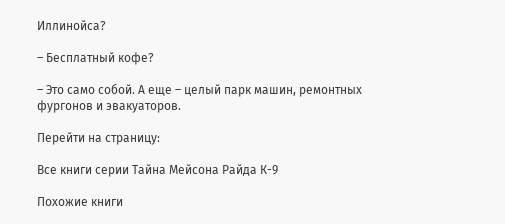Иллинойса?

– Бесплатный кофе?

– Это само собой. А еще – целый парк машин, ремонтных фургонов и эвакуаторов.

Перейти на страницу:

Все книги серии Тайна Мейсона Райда К-9

Похожие книги